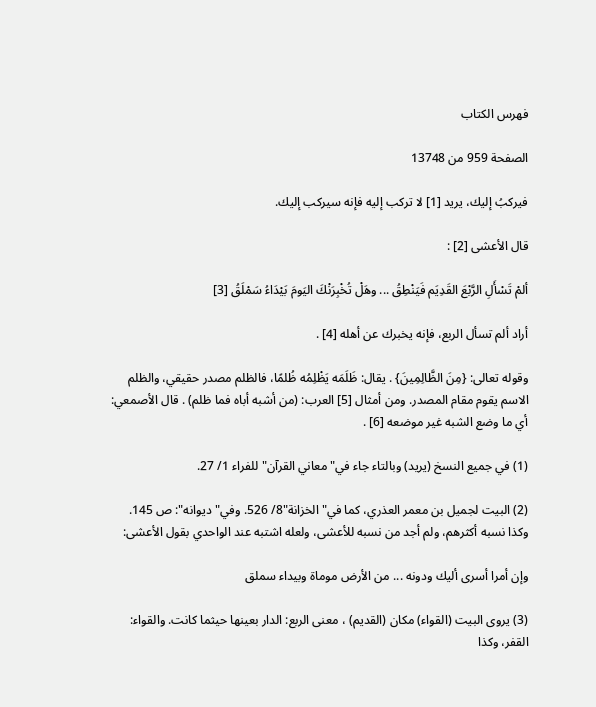فهرس الكتاب

الصفحة 959 من 13748

فيركبُ إليك، يريد [1] لا تركب إليه فإنه سيركب إليك.

قال الأعشى [2] :

ألمْ تَسْأَلِ الرَّبْعَ القَدِيَم فَيَنْطِقُ ... وهَلْ تُخْبِرَنْكَ اليَومَ بَيْدَاءُ سَمْلَقُ [3]

أراد ألم تسأل الربع، فإنه يخبرك عن أهله [4] .

وقوله تعالى: {مِنَ الظَّالِمِينَ} . يقال: ظَلَمَه يَظْلِمُه ظُلمًا، فالظلم مصدر حقيقي، والظلم الاسم يقوم مقام المصدر. ومن أمثال [5] العرب: (من أشبه أباه فما ظلم) . قال الأصمعي: أي ما وضع الشبه غير موضعه [6] .

(1) في جميع النسخ (يريد) وبالتاء جاء في"معاني القرآن"للفراء 1/ 27.

(2) البيت لجميل بن معمر العذري، كما في"الخزانة"8/ 526. وفي"ديوانه": ص 145. وكذا نسبه أكثرهم، ولم أجد من نسبه للأعشى، ولعله اشتبه عند الواحدي بقول الأعشى:

وإن أمرا أسرى أليك ودونه ... من الأرض موماة وبيداء سملق

(3) يروى البيت (القواء) مكان (القديم) ، معنى الربع: الدار بعينها حيثما كانت. والقواء: القفر، وكذا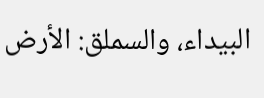البيداء، والسملق: الأرض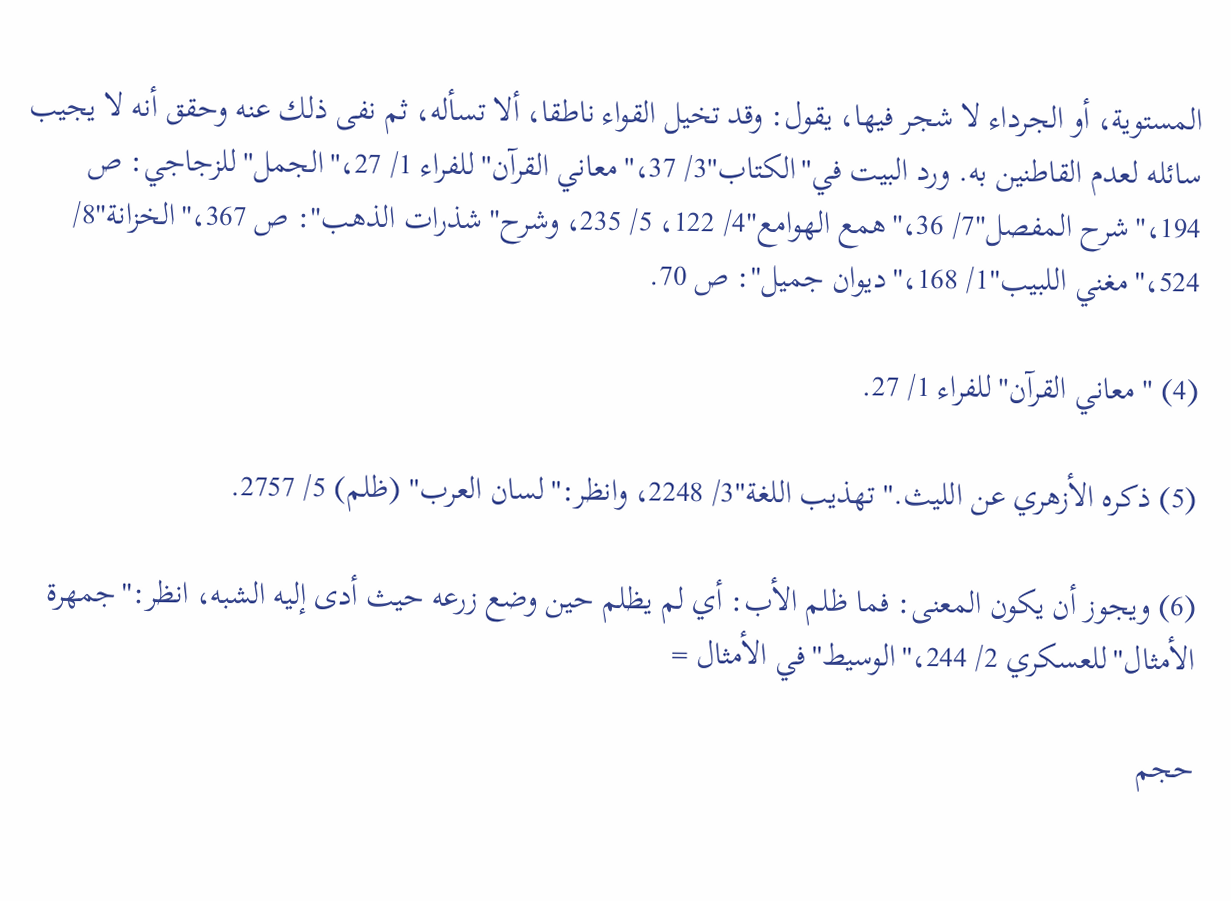المستوية، أو الجرداء لا شجر فيها، يقول: وقد تخيل القواء ناطقا، ألا تسأله، ثم نفى ذلك عنه وحقق أنه لا يجيب سائله لعدم القاطنين به. ورد البيت في"الكتاب"3/ 37،"معاني القرآن"للفراء 1/ 27،"الجمل"للزجاجي: ص 194،"شرح المفصل"7/ 36،"همع الهوامع"4/ 122، 5/ 235، وشرح"شذرات الذهب": ص 367،"الخزانة"8/ 524،"مغني اللبيب"1/ 168،"ديوان جميل": ص 70.

(4) "معاني القرآن"للفراء 1/ 27.

(5) ذكره الأزهري عن الليث."تهذيب اللغة"3/ 2248، وانظر:"لسان العرب" (ظلم) 5/ 2757.

(6) ويجوز أن يكون المعنى: فما ظلم الأب: أي لم يظلم حين وضع زرعه حيث أدى إليه الشبه، انظر:"جمهرة الأمثال"للعسكري 2/ 244،"الوسيط"في الأمثال =

حجم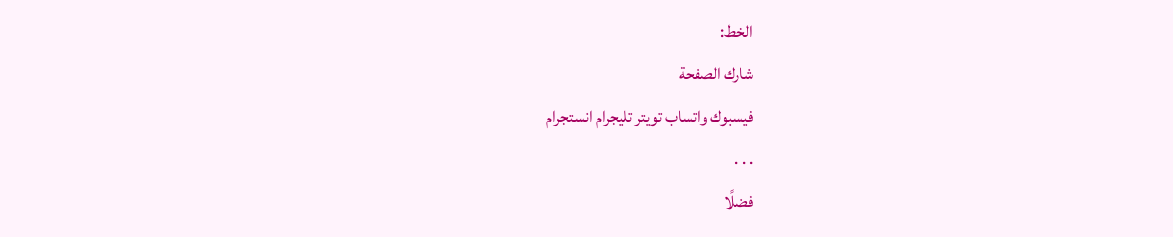الخط:
شارك الصفحة
فيسبوك واتساب تويتر تليجرام انستجرام
. . .
فضلًا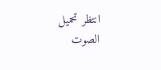انتظر تحميل الصوت